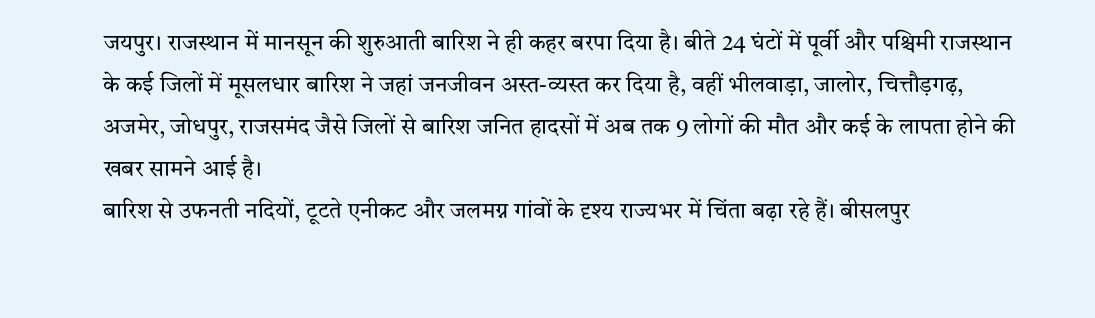जयपुर। राजस्थान में मानसून की शुरुआती बारिश ने ही कहर बरपा दिया है। बीते 24 घंटों में पूर्वी और पश्चिमी राजस्थान के कई जिलों में मूसलधार बारिश ने जहां जनजीवन अस्त-व्यस्त कर दिया है, वहीं भीलवाड़ा, जालोर, चित्तौड़गढ़, अजमेर, जोधपुर, राजसमंद जैसे जिलों से बारिश जनित हादसों में अब तक 9 लोगों की मौत और कई के लापता होने की खबर सामने आई है।
बारिश से उफनती नदियों, टूटते एनीकट और जलमग्न गांवों के दृश्य राज्यभर में चिंता बढ़ा रहे हैं। बीसलपुर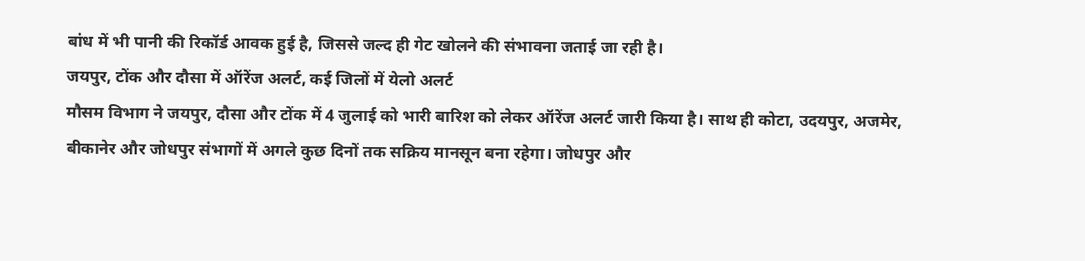बांध में भी पानी की रिकॉर्ड आवक हुई है, जिससे जल्द ही गेट खोलने की संभावना जताई जा रही है।
जयपुर, टोंक और दौसा में ऑरेंज अलर्ट, कई जिलों में येलो अलर्ट
मौसम विभाग ने जयपुर, दौसा और टोंक में 4 जुलाई को भारी बारिश को लेकर ऑरेंज अलर्ट जारी किया है। साथ ही कोटा, उदयपुर, अजमेर, बीकानेर और जोधपुर संभागों में अगले कुछ दिनों तक सक्रिय मानसून बना रहेगा। जोधपुर और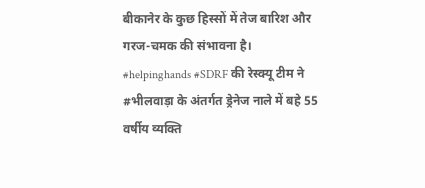बीकानेर के कुछ हिस्सों में तेज बारिश और गरज-चमक की संभावना है।
#helpinghands #SDRF की रेस्क्यू टीम ने #भीलवाड़ा के अंतर्गत ड्रेनेज नाले में बहे 55 वर्षीय व्यक्ति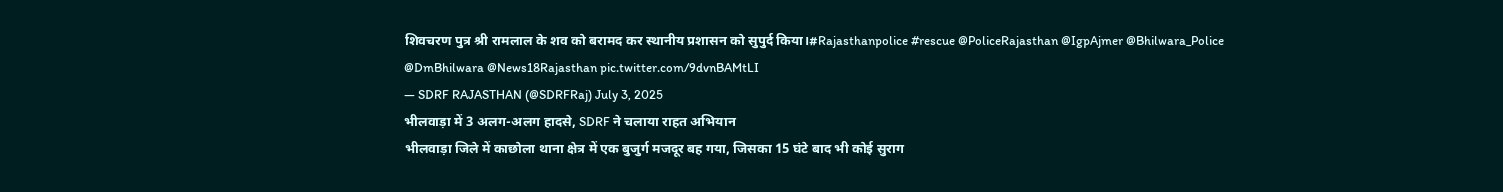शिवचरण पुत्र श्री रामलाल के शव को बरामद कर स्थानीय प्रशासन को सुपुर्द किया।#Rajasthanpolice #rescue @PoliceRajasthan @IgpAjmer @Bhilwara_Police @DmBhilwara @News18Rajasthan pic.twitter.com/9dvnBAMtLI
— SDRF RAJASTHAN (@SDRFRaj) July 3, 2025
भीलवाड़ा में 3 अलग-अलग हादसे, SDRF ने चलाया राहत अभियान
भीलवाड़ा जिले में काछोला थाना क्षेत्र में एक बुजुर्ग मजदूर बह गया, जिसका 15 घंटे बाद भी कोई सुराग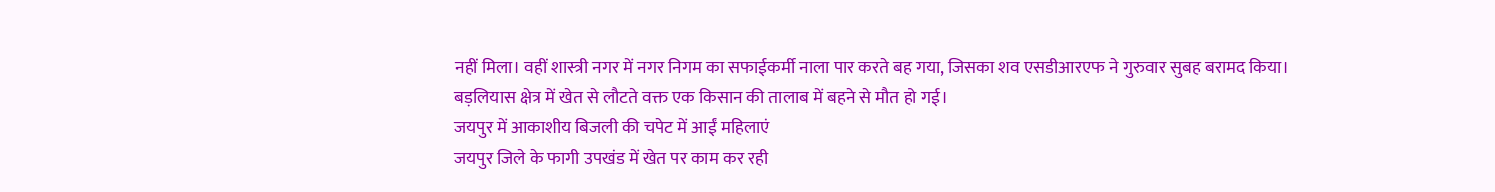नहीं मिला। वहीं शास्त्री नगर में नगर निगम का सफाईकर्मी नाला पार करते बह गया, जिसका शव एसडीआरएफ ने गुरुवार सुबह बरामद किया। बड़लियास क्षेत्र में खेत से लौटते वक्त एक किसान की तालाब में बहने से मौत हो गई।
जयपुर में आकाशीय बिजली की चपेट में आईं महिलाएं
जयपुर जिले के फागी उपखंड में खेत पर काम कर रही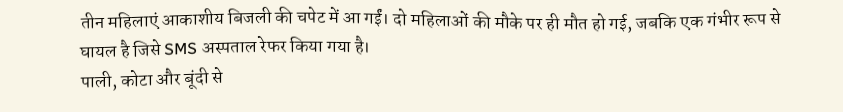तीन महिलाएं आकाशीय बिजली की चपेट में आ गईं। दो महिलाओं की मौके पर ही मौत हो गई, जबकि एक गंभीर रूप से घायल है जिसे SMS अस्पताल रेफर किया गया है।
पाली, कोटा और बूंदी से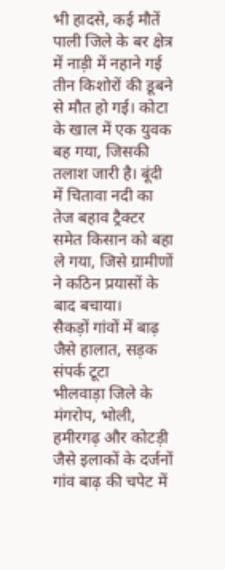भी हादसे, कई मौतें
पाली जिले के बर क्षेत्र में नाड़ी में नहाने गई तीन किशोरों की डूबने से मौत हो गई। कोटा के खाल में एक युवक बह गया, जिसकी तलाश जारी है। बूंदी में चितावा नदी का तेज बहाव ट्रैक्टर समेत किसान को बहा ले गया, जिसे ग्रामीणों ने कठिन प्रयासों के बाद बचाया।
सैकड़ों गांवों में बाढ़ जैसे हालात, सड़क संपर्क टूटा
भीलवाड़ा जिले के मंगरोप, भोली, हमीरगढ़ और कोटड़ी जैसे इलाकों के दर्जनों गांव बाढ़ की चपेट में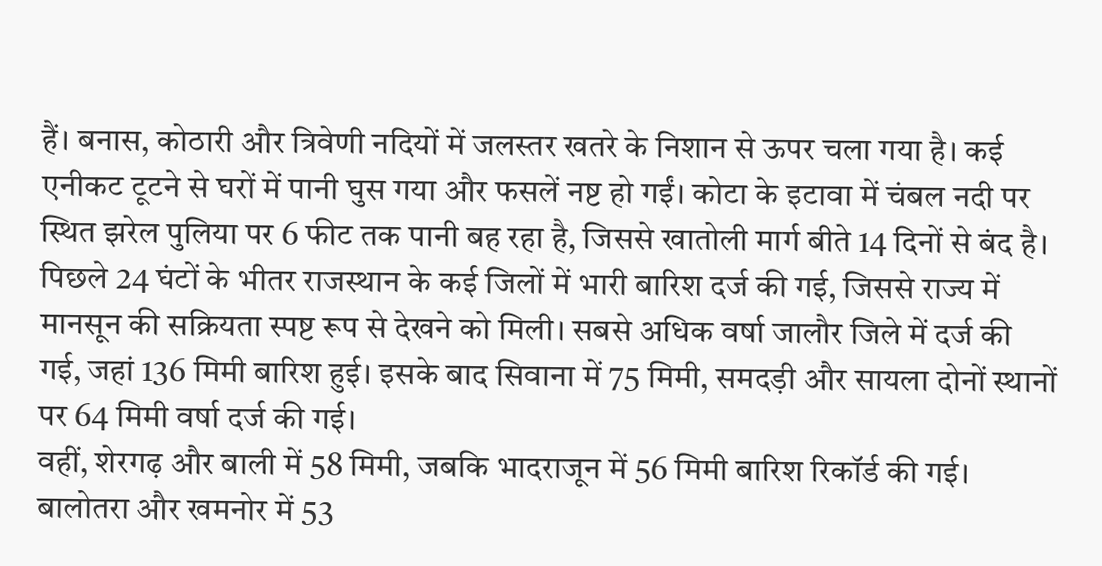हैं। बनास, कोठारी और त्रिवेणी नदियों में जलस्तर खतरे के निशान से ऊपर चला गया है। कई एनीकट टूटने से घरों में पानी घुस गया और फसलें नष्ट हो गईं। कोटा के इटावा में चंबल नदी पर स्थित झरेल पुलिया पर 6 फीट तक पानी बह रहा है, जिससे खातोली मार्ग बीते 14 दिनों से बंद है।
पिछले 24 घंटों के भीतर राजस्थान के कई जिलों में भारी बारिश दर्ज की गई, जिससे राज्य में मानसून की सक्रियता स्पष्ट रूप से देखने को मिली। सबसे अधिक वर्षा जालौर जिले में दर्ज की गई, जहां 136 मिमी बारिश हुई। इसके बाद सिवाना में 75 मिमी, समदड़ी और सायला दोनों स्थानों पर 64 मिमी वर्षा दर्ज की गई।
वहीं, शेरगढ़ और बाली में 58 मिमी, जबकि भादराजून में 56 मिमी बारिश रिकॉर्ड की गई। बालोतरा और खमनोर में 53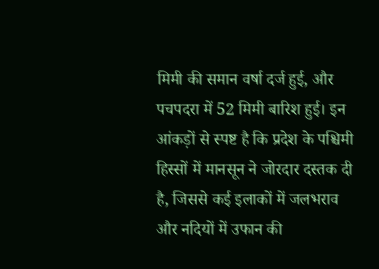मिमी की समान वर्षा दर्ज हुई, और पचपदरा में 52 मिमी बारिश हुई। इन आंकड़ों से स्पष्ट है कि प्रदेश के पश्चिमी हिस्सों में मानसून ने जोरदार दस्तक दी है, जिससे कई इलाकों में जलभराव और नदियों में उफान की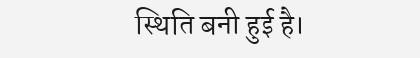स्थिति बनी हुई है।